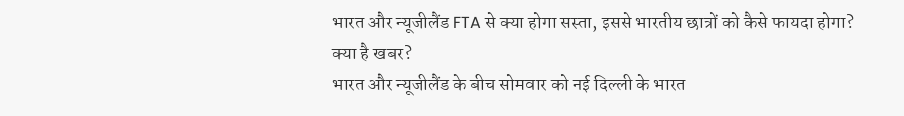भारत और न्यूजीलैंड FTA से क्या होगा सस्ता, इससे भारतीय छात्रों को कैसे फायदा होगा?
क्या है खबर?
भारत और न्यूजीलैंड के बीच सोमवार को नई दिल्ली के भारत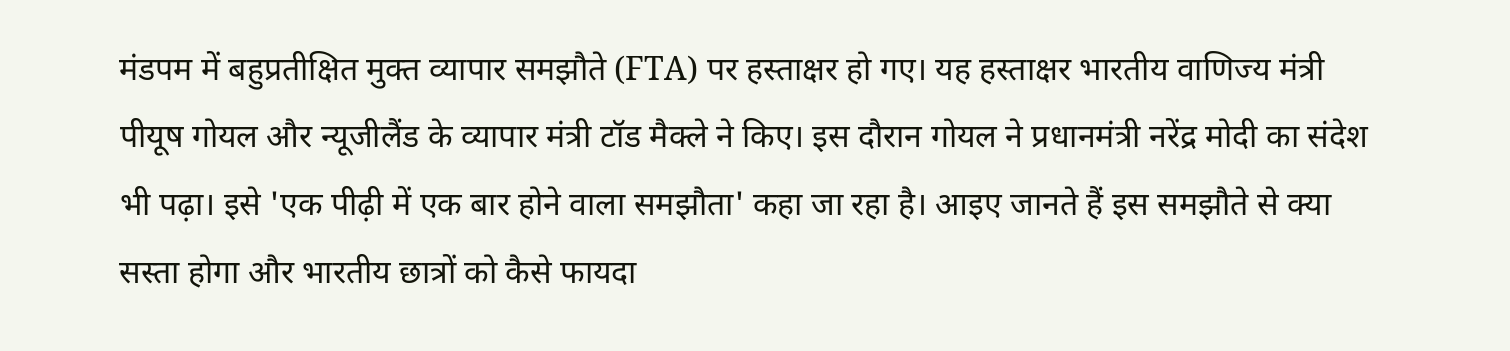मंडपम में बहुप्रतीक्षित मुक्त व्यापार समझौते (FTA) पर हस्ताक्षर हो गए। यह हस्ताक्षर भारतीय वाणिज्य मंत्री पीयूष गोयल और न्यूजीलैंड के व्यापार मंत्री टॉड मैक्ले ने किए। इस दौरान गोयल ने प्रधानमंत्री नरेंद्र मोदी का संदेश भी पढ़ा। इसे 'एक पीढ़ी में एक बार होने वाला समझौता' कहा जा रहा है। आइए जानते हैं इस समझौते से क्या सस्ता होगा और भारतीय छात्रों को कैसे फायदा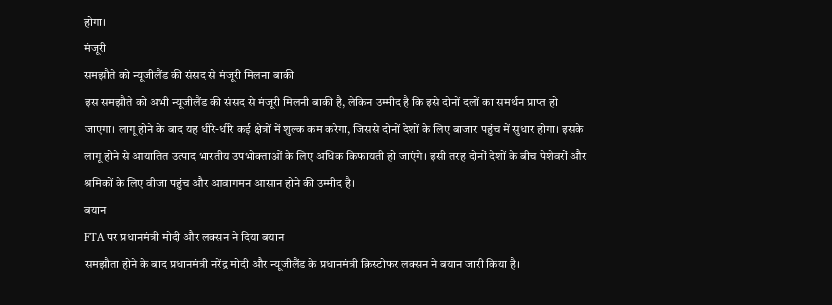होगा।
मंजूरी
समझौते को न्यूजीलैंड की संसद से मंजूरी मिलना बाकी
इस समझौते को अभी न्यूजीलैंड की संसद से मंजूरी मिलनी बाकी है, लेकिन उम्मीद है कि इसे दोनों दलों का समर्थन प्राप्त हो जाएगा। लागू होने के बाद यह धीरे-धीरे कई क्षेत्रों में शुल्क कम करेगा, जिससे दोनों देशों के लिए बाजार पहुंच में सुधार होगा। इसके लागू होने से आयातित उत्पाद भारतीय उपभोक्ताओं के लिए अधिक किफायती हो जाएंगे। इसी तरह दोनों देशों के बीच पेशेवरों और श्रमिकों के लिए वीजा पहुंच और आवागमन आसान होने की उम्मीद है।
बयान
FTA पर प्रधानमंत्री मोदी और लक्सन ने दिया बयान
समझौता होने के बाद प्रधानमंत्री नरेंद्र मोदी और न्यूजीलैंड के प्रधानमंत्री क्रिस्टोफर लक्सन ने बयान जारी किया है।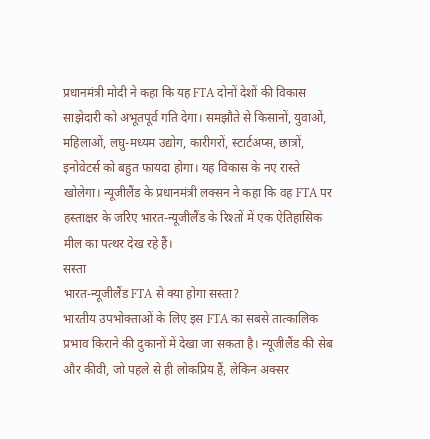प्रधानमंत्री मोदी ने कहा कि यह FTA दोनों देशों की विकास साझेदारी को अभूतपूर्व गति देगा। समझौते से किसानों, युवाओं, महिलाओं, लघु-मध्यम उद्योग, कारीगरों, स्टार्टअप्स, छात्रों, इनोवेटर्स को बहुत फायदा होगा। यह विकास के नए रास्ते खोलेगा। न्यूजीलैंड के प्रधानमंत्री लक्सन ने कहा कि वह FTA पर हस्ताक्षर के जरिए भारत-न्यूजीलैंड के रिश्तों में एक ऐतिहासिक मील का पत्थर देख रहे हैं।
सस्ता
भारत-न्यूजीलैंड FTA से क्या होगा सस्ता?
भारतीय उपभोक्ताओं के लिए इस FTA का सबसे तात्कालिक प्रभाव किराने की दुकानों में देखा जा सकता है। न्यूजीलैंड की सेब और कीवी, जो पहले से ही लोकप्रिय हैं, लेकिन अक्सर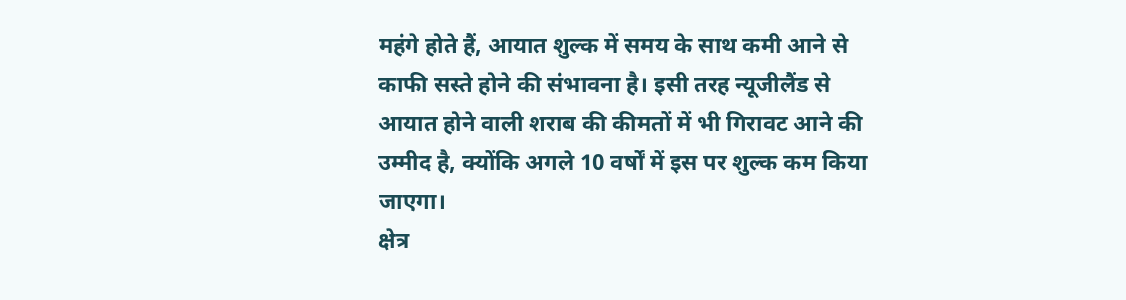महंगे होते हैं, आयात शुल्क में समय के साथ कमी आने से काफी सस्ते होने की संभावना है। इसी तरह न्यूजीलैंड से आयात होने वाली शराब की कीमतों में भी गिरावट आने की उम्मीद है, क्योंकि अगले 10 वर्षों में इस पर शुल्क कम किया जाएगा।
क्षेत्र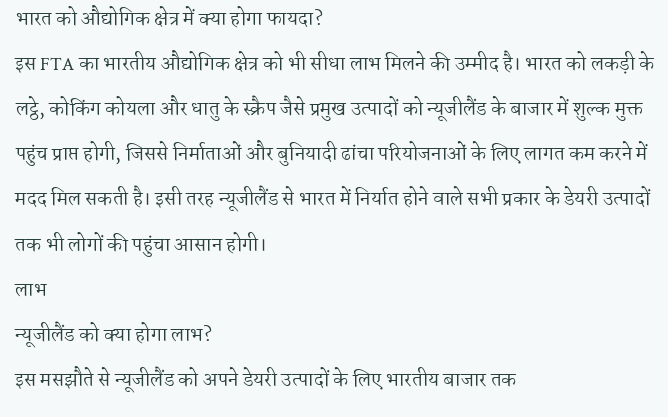भारत को औद्योगिक क्षेत्र में क्या होगा फायदा?
इस FTA का भारतीय औद्योगिक क्षेत्र को भी सीधा लाभ मिलने की उम्मीद है। भारत को लकड़ी के लट्ठे, कोकिंग कोयला और धातु के स्क्रैप जैसे प्रमुख उत्पादों को न्यूजीलैंड के बाजार में शुल्क मुक्त पहुंच प्राप्त होगी, जिससे निर्माताओं और बुनियादी ढांचा परियोजनाओं के लिए लागत कम करने में मदद मिल सकती है। इसी तरह न्यूजीलैंड से भारत में निर्यात होने वाले सभी प्रकार के डेयरी उत्पादों तक भी लोगों की पहुंचा आसान होगी।
लाभ
न्यूजीलैंड को क्या होगा लाभ?
इस मसझौते से न्यूजीलैंड को अपने डेयरी उत्पादों के लिए भारतीय बाजार तक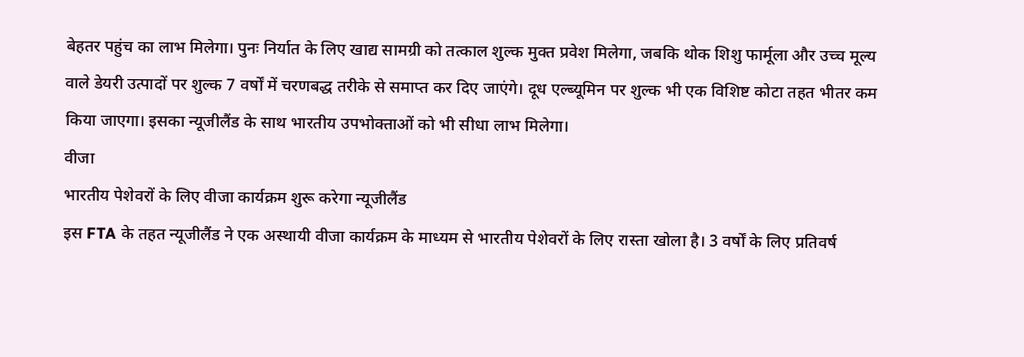बेहतर पहुंच का लाभ मिलेगा। पुनः निर्यात के लिए खाद्य सामग्री को तत्काल शुल्क मुक्त प्रवेश मिलेगा, जबकि थोक शिशु फार्मूला और उच्च मूल्य वाले डेयरी उत्पादों पर शुल्क 7 वर्षों में चरणबद्ध तरीके से समाप्त कर दिए जाएंगे। दूध एल्ब्यूमिन पर शुल्क भी एक विशिष्ट कोटा तहत भीतर कम किया जाएगा। इसका न्यूजीलैंड के साथ भारतीय उपभोक्ताओं को भी सीधा लाभ मिलेगा।
वीजा
भारतीय पेशेवरों के लिए वीजा कार्यक्रम शुरू करेगा न्यूजीलैंड
इस FTA के तहत न्यूजीलैंड ने एक अस्थायी वीजा कार्यक्रम के माध्यम से भारतीय पेशेवरों के लिए रास्ता खोला है। 3 वर्षों के लिए प्रतिवर्ष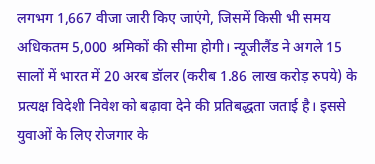लगभग 1,667 वीजा जारी किए जाएंगे, जिसमें किसी भी समय अधिकतम 5,000 श्रमिकों की सीमा होगी। न्यूजीलैंड ने अगले 15 सालों में भारत में 20 अरब डॉलर (करीब 1.86 लाख करोड़ रुपये) के प्रत्यक्ष विदेशी निवेश को बढ़ावा देने की प्रतिबद्धता जताई है। इससे युवाओं के लिए रोजगार के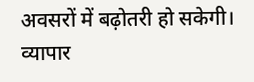अवसरों में बढ़ोतरी हो सकेगी।
व्यापार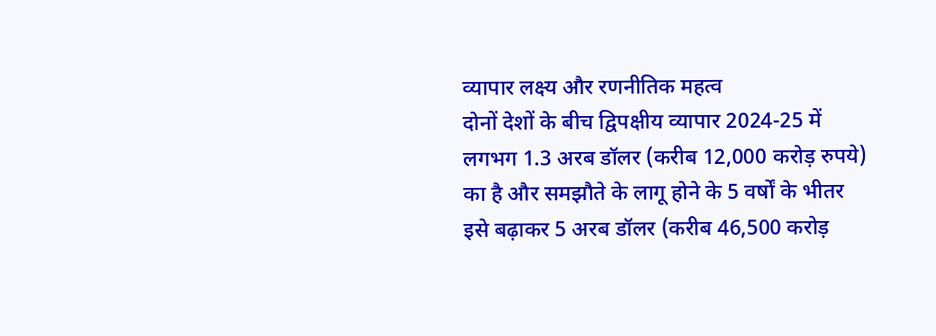व्यापार लक्ष्य और रणनीतिक महत्व
दोनों देशों के बीच द्विपक्षीय व्यापार 2024-25 में लगभग 1.3 अरब डॉलर (करीब 12,000 करोड़ रुपये) का है और समझौते के लागू होने के 5 वर्षों के भीतर इसे बढ़ाकर 5 अरब डॉलर (करीब 46,500 करोड़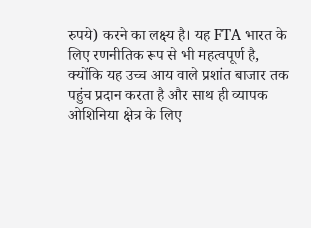रुपये) करने का लक्ष्य है। यह FTA भारत के लिए रणनीतिक रूप से भी महत्वपूर्ण है, क्योंकि यह उच्च आय वाले प्रशांत बाजार तक पहुंच प्रदान करता है और साथ ही व्यापक ओशिनिया क्षेत्र के लिए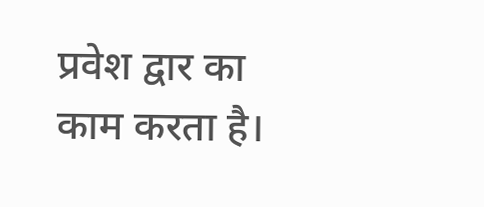प्रवेश द्वार का काम करता है।